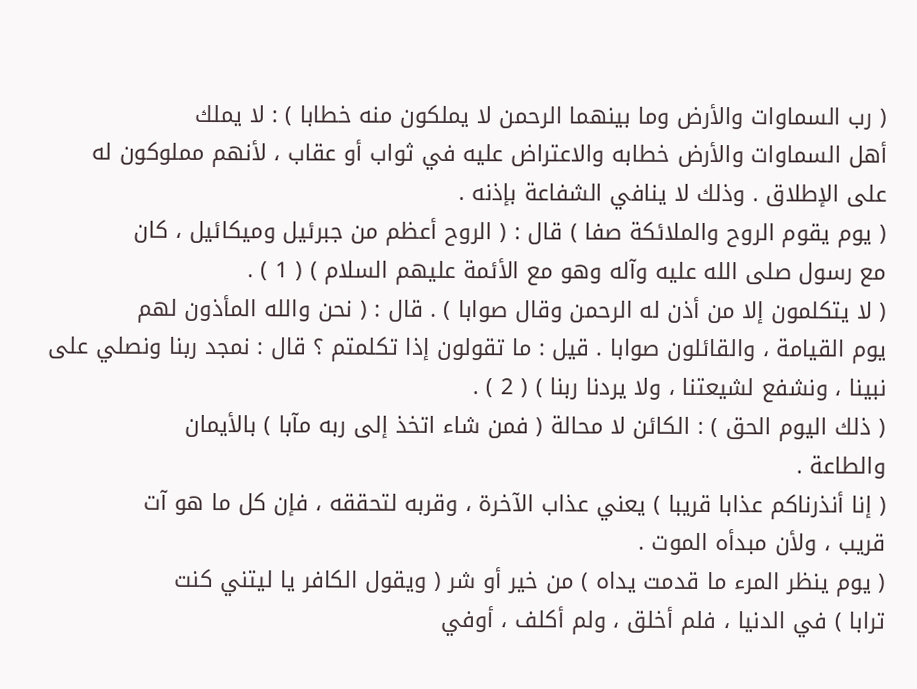( رب السماوات والأرض وما بينهما الرحمن لا يملكون منه خطابا ) : لا يملك
أهل السماوات والأرض خطابه والاعتراض عليه في ثواب أو عقاب ، لأنهم مملوكون له
على الإطلاق . وذلك لا ينافي الشفاعة بإذنه .
( يوم يقوم الروح والملائكة صفا ) قال : ( الروح أعظم من جبرئيل وميكائيل ، كان
مع رسول صلى الله عليه وآله وهو مع الأئمة عليهم السلام ) ( 1 ) .
( لا يتكلمون إلا من أذن له الرحمن وقال صوابا ) . قال : ( نحن والله المأذون لهم
يوم القيامة ، والقائلون صوابا . قيل : ما تقولون إذا تكلمتم ؟ قال : نمجد ربنا ونصلي على
نبينا ، ونشفع لشيعتنا ، ولا يردنا ربنا ) ( 2 ) .
( ذلك اليوم الحق ) : الكائن لا محالة ( فمن شاء اتخذ إلى ربه مآبا ) بالأيمان
والطاعة .
( إنا أنذرناكم عذابا قريبا ) يعني عذاب الآخرة ، وقربه لتحققه ، فإن كل ما هو آت
قريب ، ولأن مبدأه الموت .
( يوم ينظر المرء ما قدمت يداه ) من خير أو شر ( ويقول الكافر يا ليتني كنت
ترابا ) في الدنيا ، فلم أخلق ، ولم أكلف ، أوفي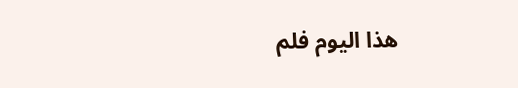هذا اليوم فلم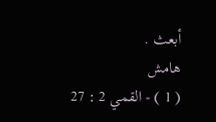أبعث .
هامش
( 1 ) - القمي 2 : 27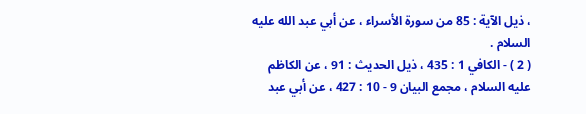، ذيل الآية : 85 من سورة الأسراء ، عن أبي عبد الله عليه السلام .
( 2 ) - الكافي 1 : 435 ، ذيل الحديث : 91 ، عن الكاظم عليه السلام ، مجمع البيان 9 - 10 : 427 ، عن أبي عبد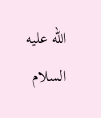الله عليه السلام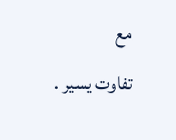مع
تفاوت يسير .